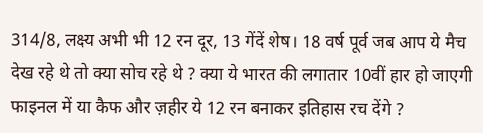314/8, लक्ष्य अभी भी 12 रन दूर, 13 गेंदें शेष। 18 वर्ष पूर्व जब आप ये मैच देख रहे थे तो क्या सोच रहे थे ? क्या ये भारत की लगातार 10वीं हार हो जाएगी फाइनल में या कैफ और ज़हीर ये 12 रन बनाकर इतिहास रच देंगे ?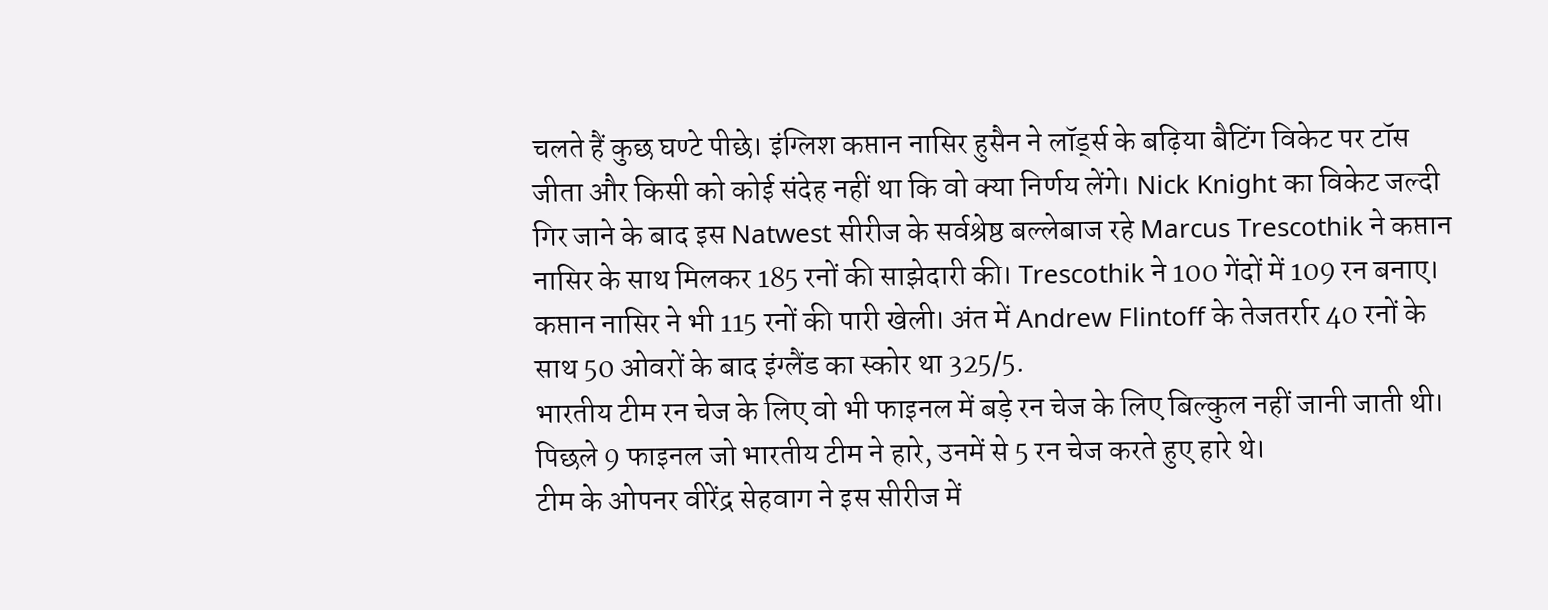चलते हैं कुछ घण्टे पीछे। इंग्लिश कप्तान नासिर हुसैन ने लॉर्ड्स के बढ़िया बैटिंग विकेट पर टॉस जीता और किसी को कोई संदेह नहीं था कि वो क्या निर्णय लेंगे। Nick Knight का विकेट जल्दी गिर जाने के बाद इस Natwest सीरीज के सर्वश्रेष्ठ बल्लेबाज रहे Marcus Trescothik ने कप्तान नासिर के साथ मिलकर 185 रनों की साझेदारी की। Trescothik ने 100 गेंदों में 109 रन बनाए। कप्तान नासिर ने भी 115 रनों की पारी खेली। अंत में Andrew Flintoff के तेजतर्रार 40 रनों के साथ 50 ओवरों के बाद इंग्लैंड का स्कोर था 325/5.
भारतीय टीम रन चेज के लिए वो भी फाइनल में बड़े रन चेज के लिए बिल्कुल नहीं जानी जाती थी। पिछले 9 फाइनल जो भारतीय टीम ने हारे, उनमें से 5 रन चेज करते हुए हारे थे।
टीम के ओपनर वीरेंद्र सेहवाग ने इस सीरीज में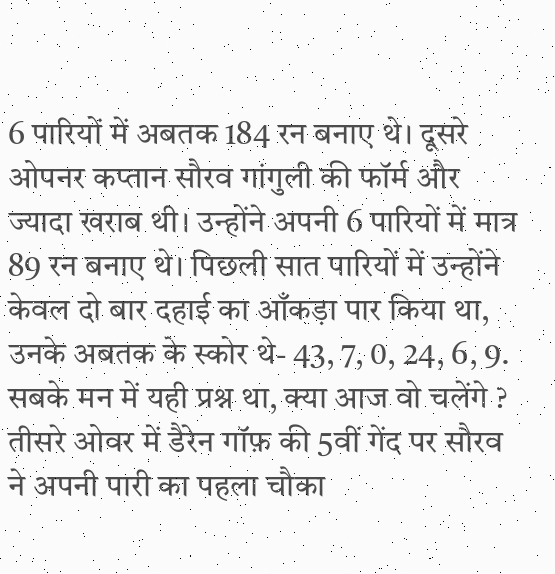6 पारियों में अबतक 184 रन बनाए थे। दूसरे ओपनर कप्तान सौरव गांगुली की फॉर्म और ज्यादा खराब थी। उन्होंने अपनी 6 पारियों में मात्र 89 रन बनाए थे। पिछली सात पारियों में उन्होंने केवल दो बार दहाई का आँकड़ा पार किया था, उनके अबतक के स्कोर थे- 43, 7, 0, 24, 6, 9. सबके मन में यही प्रश्न था, क्या आज वो चलेंगे ?
तीसरे ओवर में डैरेन गॉफ़ की 5वीं गेंद पर सौरव ने अपनी पारी का पहला चौका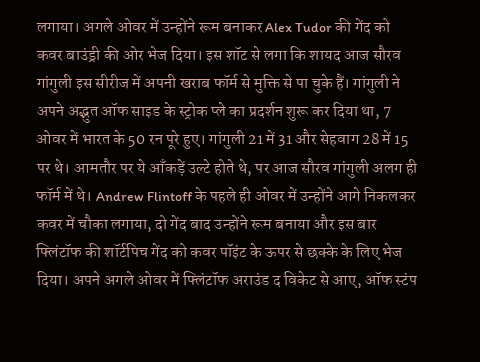लगाया। अगले ओवर में उन्होंने रूम बनाकर Alex Tudor की गेंद को कवर बाउंड्री की ओर भेज दिया। इस शॉट से लगा कि शायद आज सौरव गांगुली इस सीरीज में अपनी खराब फॉर्म से मुक्ति से पा चुके हैं। गांगुली ने अपने अद्भुत ऑफ साइड के स्ट्रोक प्ले का प्रदर्शन शुरू कर दिया था, 7 ओवर में भारत के 50 रन पूरे हुए। गांगुली 21 में 31 और सेहवाग 28 में 15 पर थे। आमतौर पर ये आँकड़ें उल्टे होते थे, पर आज सौरव गांगुली अलग ही फॉर्म में थे। Andrew Flintoff के पहले ही ओवर में उन्होंने आगे निकलकर कवर में चौका लगाया, दो गेंद बाद उन्होंने रूम बनाया और इस बार फ्लिंटॉफ की शॉर्टपिच गेंद को कवर पॉइंट के ऊपर से छक्के के लिए भेज दिया। अपने अगले ओवर में फ्लिंटॉफ अराउंड द विकेट से आए, ऑफ स्टंप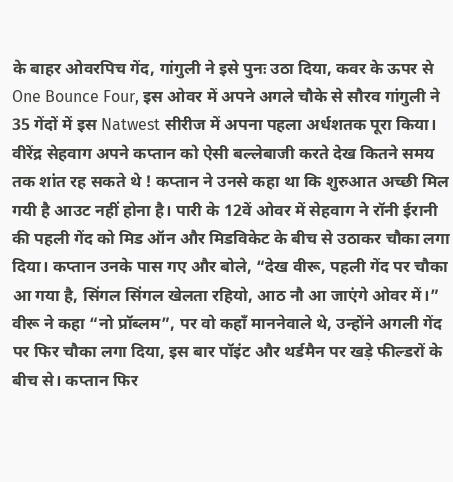के बाहर ओवरपिच गेंद, गांगुली ने इसे पुनः उठा दिया, कवर के ऊपर से One Bounce Four, इस ओवर में अपने अगले चौके से सौरव गांगुली ने 35 गेंदों में इस Natwest सीरीज में अपना पहला अर्धशतक पूरा किया।
वीरेंद्र सेहवाग अपने कप्तान को ऐसी बल्लेबाजी करते देख कितने समय तक शांत रह सकते थे ! कप्तान ने उनसे कहा था कि शुरुआत अच्छी मिल गयी है आउट नहीं होना है। पारी के 12वें ओवर में सेहवाग ने रॉनी ईरानी की पहली गेंद को मिड ऑन और मिडविकेट के बीच से उठाकर चौका लगा दिया। कप्तान उनके पास गए और बोले, “देख वीरू, पहली गेंद पर चौका आ गया है, सिंगल सिंगल खेलता रहियो, आठ नौ आ जाएंगे ओवर में।” वीरू ने कहा “नो प्रॉब्लम”, पर वो कहाँ माननेवाले थे, उन्होंने अगली गेंद पर फिर चौका लगा दिया, इस बार पॉइंट और थर्डमैन पर खड़े फील्डरों के बीच से। कप्तान फिर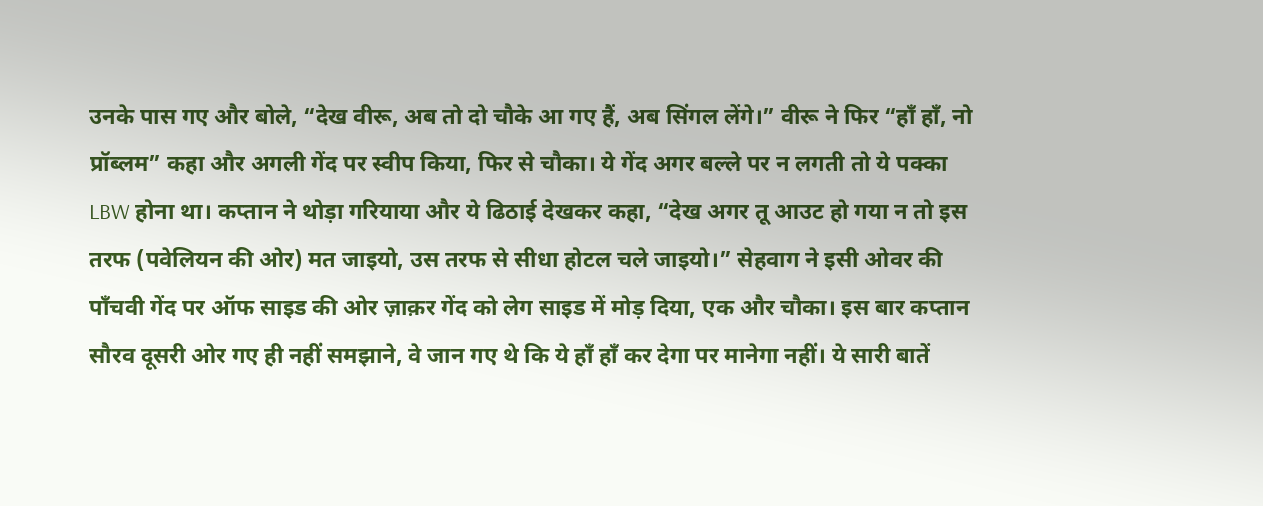उनके पास गए और बोले, “देख वीरू, अब तो दो चौके आ गए हैं, अब सिंगल लेंगे।” वीरू ने फिर “हाँ हाँ, नो प्रॉब्लम” कहा और अगली गेंद पर स्वीप किया, फिर से चौका। ये गेंद अगर बल्ले पर न लगती तो ये पक्का LBW होना था। कप्तान ने थोड़ा गरियाया और ये ढिठाई देखकर कहा, “देख अगर तू आउट हो गया न तो इस तरफ (पवेलियन की ओर) मत जाइयो, उस तरफ से सीधा होटल चले जाइयो।” सेहवाग ने इसी ओवर की पाँचवी गेंद पर ऑफ साइड की ओर ज़ाक़र गेंद को लेग साइड में मोड़ दिया, एक और चौका। इस बार कप्तान सौरव दूसरी ओर गए ही नहीं समझाने, वे जान गए थे कि ये हाँ हाँ कर देगा पर मानेगा नहीं। ये सारी बातें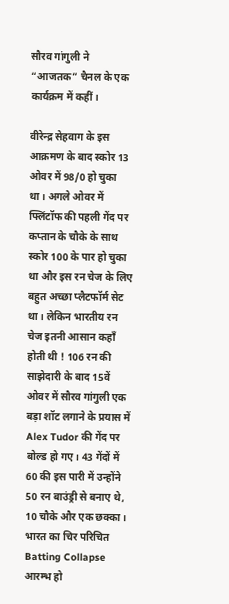सौरव गांगुली ने “आजतक” चैनल के एक कार्यक्रम में कहीं।

वीरेन्द्र सेहवाग के इस आक्रमण के बाद स्कोर 13 ओवर में 98/0 हो चुका था। अगले ओवर में फ्लिंटॉफ की पहली गेंद पर कप्तान के चौके के साथ स्कोर 100 के पार हो चुका था और इस रन चेज के लिए बहुत अच्छा प्लैटफॉर्म सेट था। लेकिन भारतीय रन चेज इतनी आसान कहाँ होती थी ! 106 रन की साझेदारी के बाद 15वें ओवर में सौरव गांगुली एक बड़ा शॉट लगाने के प्रयास में Alex Tudor की गेंद पर बोल्ड हो गए। 43 गेंदों में 60 की इस पारी में उन्होंने 50 रन बाउंड्री से बनाए थे, 10 चौके और एक छक्का।
भारत का चिर परिचित Batting Collapse आरम्भ हो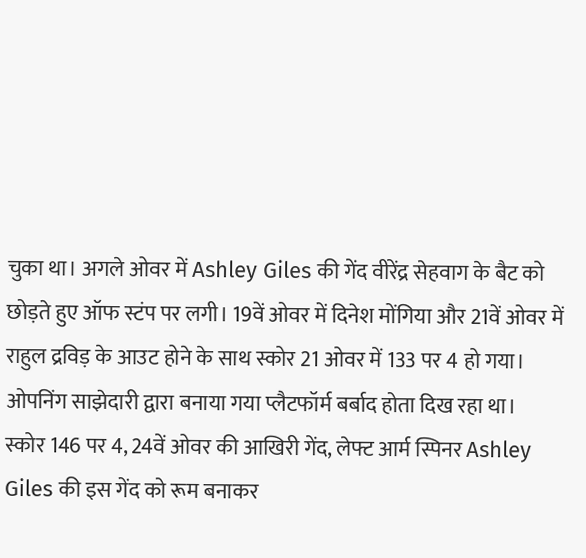चुका था। अगले ओवर में Ashley Giles की गेंद वीरेंद्र सेहवाग के बैट को छोड़ते हुए ऑफ स्टंप पर लगी। 19वें ओवर में दिनेश मोंगिया और 21वें ओवर में राहुल द्रविड़ के आउट होने के साथ स्कोर 21 ओवर में 133 पर 4 हो गया। ओपनिंग साझेदारी द्वारा बनाया गया प्लैटफॉर्म बर्बाद होता दिख रहा था।
स्कोर 146 पर 4, 24वें ओवर की आखिरी गेंद, लेफ्ट आर्म स्पिनर Ashley Giles की इस गेंद को रूम बनाकर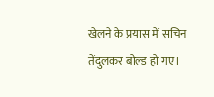खेलने के प्रयास में सचिन तेंदुलकर बोल्ड हो गए।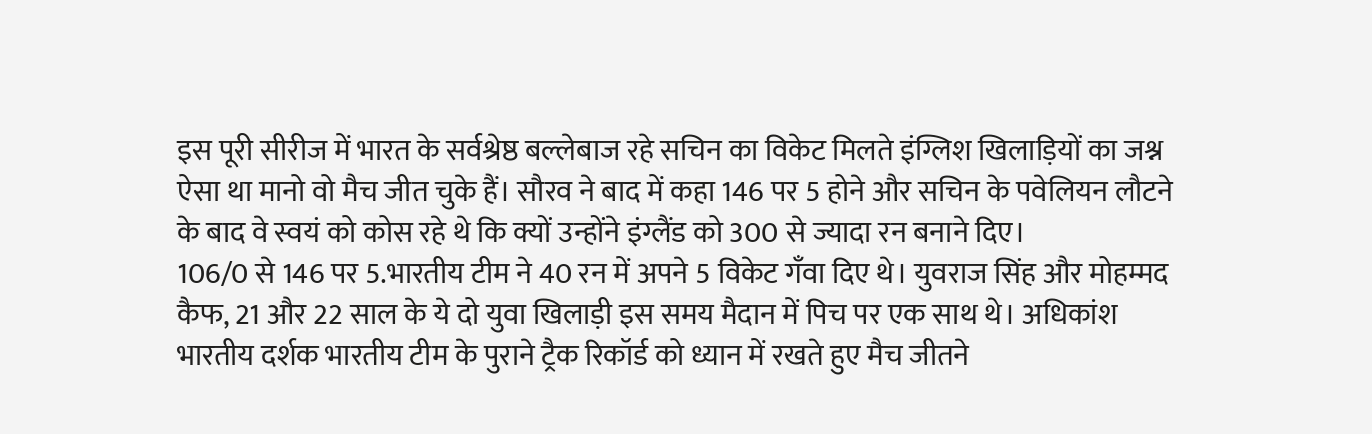इस पूरी सीरीज में भारत के सर्वश्रेष्ठ बल्लेबाज रहे सचिन का विकेट मिलते इंग्लिश खिलाड़ियों का जश्न ऐसा था मानो वो मैच जीत चुके हैं। सौरव ने बाद में कहा 146 पर 5 होने और सचिन के पवेलियन लौटने के बाद वे स्वयं को कोस रहे थे कि क्यों उन्होंने इंग्लैंड को 300 से ज्यादा रन बनाने दिए।
106/0 से 146 पर 5.भारतीय टीम ने 40 रन में अपने 5 विकेट गँवा दिए थे। युवराज सिंह और मोहम्मद कैफ, 21 और 22 साल के ये दो युवा खिलाड़ी इस समय मैदान में पिच पर एक साथ थे। अधिकांश भारतीय दर्शक भारतीय टीम के पुराने ट्रैक रिकॉर्ड को ध्यान में रखते हुए मैच जीतने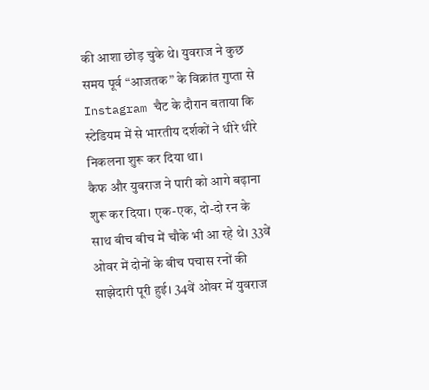की आशा छोड़ चुके थे। युवराज ने कुछ समय पूर्व “आजतक” के विक्रांत गुप्ता से Instagram चैट के दौरान बताया कि स्टेडियम में से भारतीय दर्शकों ने धीरे धीरे निकलना शुरू कर दिया था।
कैफ और युवराज ने पारी को आगे बढ़ाना शुरू कर दिया। एक-एक, दो-दो रन के साथ बीच बीच में चौके भी आ रहे थे। 33वें ओवर में दोनों के बीच पचास रनों की साझेदारी पूरी हुई। 34वें ओवर में युवराज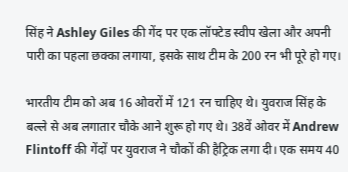सिंह ने Ashley Giles की गेंद पर एक लॉफ्टेड स्वीप खेला और अपनी पारी का पहला छक्का लगाया, इसके साथ टीम के 200 रन भी पूरे हो गए।

भारतीय टीम को अब 16 ओवरों में 121 रन चाहिए थे। युवराज सिंह के बल्ले से अब लगातार चौके आने शुरू हो गए थे। 38वें ओवर में Andrew Flintoff की गेंदों पर युवराज ने चौकों की हैट्रिक लगा दी। एक समय 40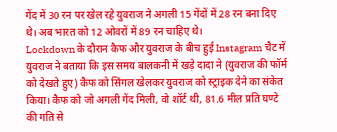गेंद में 30 रन पर खेल रहे युवराज ने अगली 15 गेंदों में 28 रन बना दिए थे। अब भारत को 12 ओवरों में 89 रन चाहिए थे।
Lockdown के दौरान कैफ और युवराज के बीच हुई Instagram चैट में युवराज ने बताया कि इस समय बालकनी में खड़े दादा ने (युवराज की फॉर्म को देखते हुए) कैफ को सिंगल खेलकर युवराज को स्ट्राइक देने का संकेत किया। कैफ को जो अगली गेंद मिली, वो शॉर्ट थी, 81.6 मील प्रति घण्टे की गति से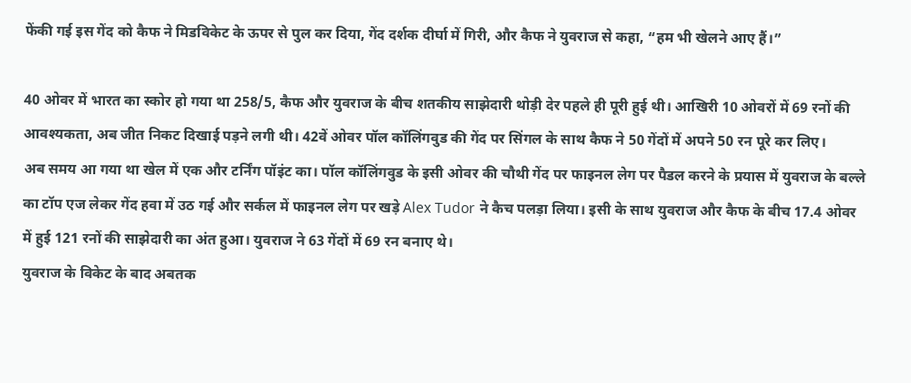फेंकी गई इस गेंद को कैफ ने मिडविकेट के ऊपर से पुल कर दिया, गेंद दर्शक दीर्घा में गिरी, और कैफ ने युवराज से कहा, “हम भी खेलने आए हैं।”

40 ओवर में भारत का स्कोर हो गया था 258/5, कैफ और युवराज के बीच शतकीय साझेदारी थोड़ी देर पहले ही पूरी हुई थी। आखिरी 10 ओवरों में 69 रनों की आवश्यकता, अब जीत निकट दिखाई पड़ने लगी थी। 42वें ओवर पॉल कॉलिंगवुड की गेंद पर सिंगल के साथ कैफ ने 50 गेंदों में अपने 50 रन पूरे कर लिए।
अब समय आ गया था खेल में एक और टर्निंग पॉइंट का। पॉल कॉलिंगवुड के इसी ओवर की चौथी गेंद पर फाइनल लेग पर पैडल करने के प्रयास में युवराज के बल्ले का टॉप एज लेकर गेंद हवा में उठ गई और सर्कल में फाइनल लेग पर खड़े Alex Tudor ने कैच पलड़ा लिया। इसी के साथ युवराज और कैफ के बीच 17.4 ओवर में हुई 121 रनों की साझेदारी का अंत हुआ। युवराज ने 63 गेंदों में 69 रन बनाए थे।
युवराज के विकेट के बाद अबतक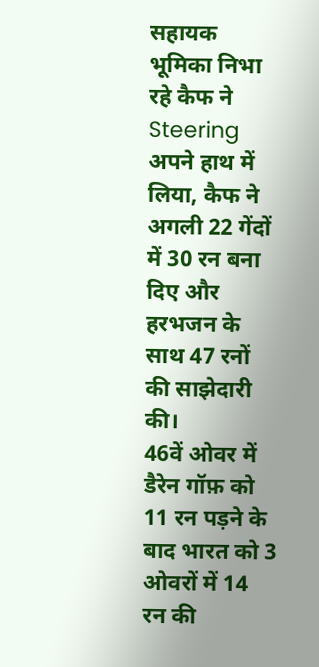सहायक भूमिका निभा रहे कैफ ने Steering अपने हाथ में लिया, कैफ ने अगली 22 गेंदों में 30 रन बना दिए और हरभजन के साथ 47 रनों की साझेदारी की।
46वें ओवर में डैरेन गॉफ़ को 11 रन पड़ने के बाद भारत को 3 ओवरों में 14 रन की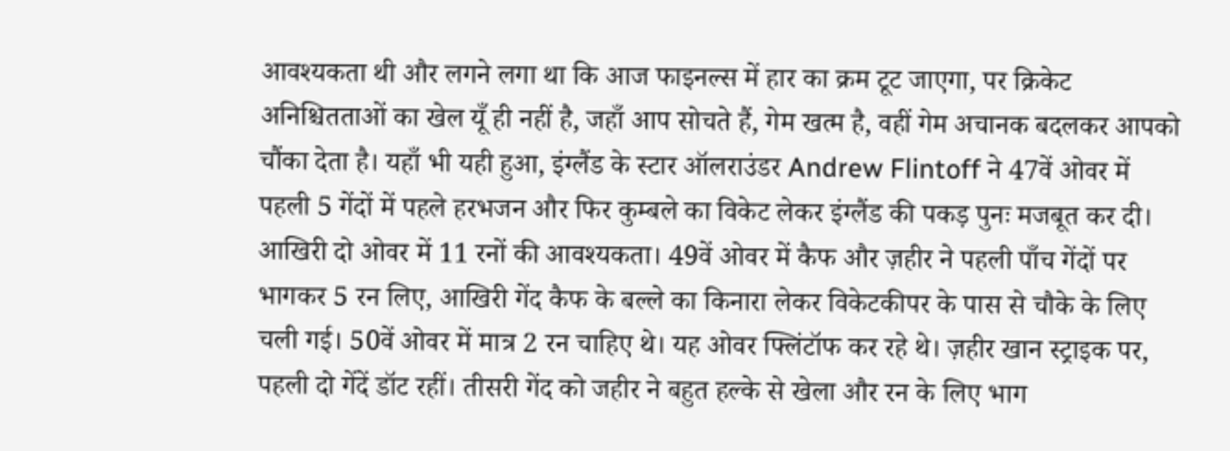आवश्यकता थी और लगने लगा था कि आज फाइनल्स में हार का क्रम टूट जाएगा, पर क्रिकेट अनिश्चितताओं का खेल यूँ ही नहीं है, जहाँ आप सोचते हैं, गेम खत्म है, वहीं गेम अचानक बदलकर आपको चौंका देता है। यहाँ भी यही हुआ, इंग्लैंड के स्टार ऑलराउंडर Andrew Flintoff ने 47वें ओवर में पहली 5 गेंदों में पहले हरभजन और फिर कुम्बले का विकेट लेकर इंग्लैंड की पकड़ पुनः मजबूत कर दी।
आखिरी दो ओवर में 11 रनों की आवश्यकता। 49वें ओवर में कैफ और ज़हीर ने पहली पाँच गेंदों पर भागकर 5 रन लिए, आखिरी गेंद कैफ के बल्ले का किनारा लेकर विकेटकीपर के पास से चौके के लिए चली गई। 50वें ओवर में मात्र 2 रन चाहिए थे। यह ओवर फ्लिंटॉफ कर रहे थे। ज़हीर खान स्ट्राइक पर, पहली दो गेंदें डॉट रहीं। तीसरी गेंद को जहीर ने बहुत हल्के से खेला और रन के लिए भाग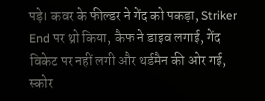पड़े। कवर के फील्डर ने गेंद को पकड़ा, Striker End पर थ्रो किया, कैफ ने डाइव लगाई, गेंद विकेट पर नहीं लगी और थर्डमैन की ओर गई, स्कोर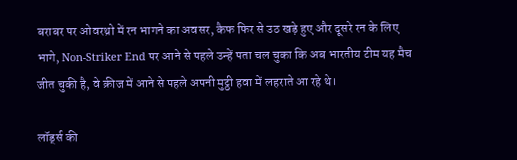बराबर पर ओवरथ्रो में रन भागने का अवसर, कैफ फिर से उठ खड़े हुए और दूसरे रन के लिए भागे, Non-Striker End पर आने से पहले उन्हें पता चल चुका कि अब भारतीय टीम यह मैच जीत चुकी है, वे क्रीज में आने से पहले अपनी मुट्ठी हवा में लहराते आ रहे थे।

लॉर्ड्स की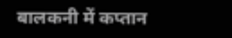बालकनी में कप्तान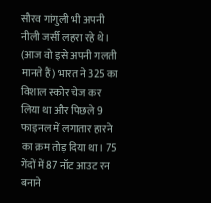सौरव गांगुली भी अपनी नीली जर्सी लहरा रहे थे। (आज वो इसे अपनी गलती मानते हैं) भारत ने 325 का विशाल स्कोर चेज कर लिया था और पिछले 9 फाइनल में लगातार हारने का क्रम तोड़ दिया था। 75 गेंदों में 87 नॉट आउट रन बनाने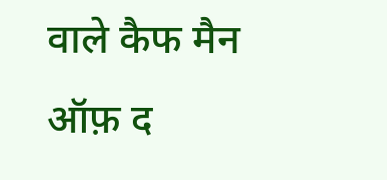वाले कैफ मैन ऑफ़ द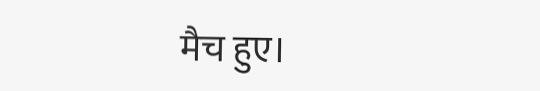मैच हुए।